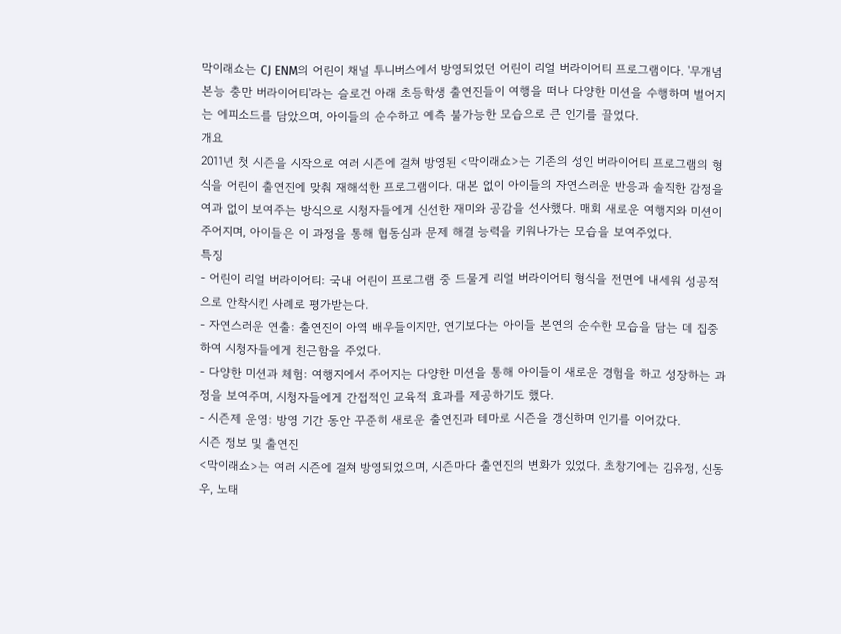막이래쇼는 CJ ENM의 어린이 채널 투니버스에서 방영되었던 어린이 리얼 버라이어티 프로그램이다. '무개념 본능 충만 버라이어티'라는 슬로건 아래 초등학생 출연진들이 여행을 떠나 다양한 미션을 수행하며 벌어지는 에피소드를 담았으며, 아이들의 순수하고 예측 불가능한 모습으로 큰 인기를 끌었다.
개요
2011년 첫 시즌을 시작으로 여러 시즌에 걸쳐 방영된 <막이래쇼>는 기존의 성인 버라이어티 프로그램의 형식을 어린이 출연진에 맞춰 재해석한 프로그램이다. 대본 없이 아이들의 자연스러운 반응과 솔직한 감정을 여과 없이 보여주는 방식으로 시청자들에게 신선한 재미와 공감을 선사했다. 매회 새로운 여행지와 미션이 주어지며, 아이들은 이 과정을 통해 협동심과 문제 해결 능력을 키워나가는 모습을 보여주었다.
특징
- 어린이 리얼 버라이어티: 국내 어린이 프로그램 중 드물게 리얼 버라이어티 형식을 전면에 내세워 성공적으로 안착시킨 사례로 평가받는다.
- 자연스러운 연출: 출연진이 아역 배우들이지만, 연기보다는 아이들 본연의 순수한 모습을 담는 데 집중하여 시청자들에게 친근함을 주었다.
- 다양한 미션과 체험: 여행지에서 주어지는 다양한 미션을 통해 아이들이 새로운 경험을 하고 성장하는 과정을 보여주며, 시청자들에게 간접적인 교육적 효과를 제공하기도 했다.
- 시즌제 운영: 방영 기간 동안 꾸준히 새로운 출연진과 테마로 시즌을 갱신하며 인기를 이어갔다.
시즌 정보 및 출연진
<막이래쇼>는 여러 시즌에 걸쳐 방영되었으며, 시즌마다 출연진의 변화가 있었다. 초창기에는 김유정, 신동우, 노태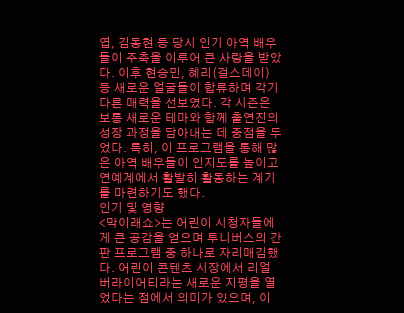엽, 김동현 등 당시 인기 아역 배우들이 주축을 이루어 큰 사랑을 받았다. 이후 현승민, 혜리(걸스데이) 등 새로운 얼굴들이 합류하며 각기 다른 매력을 선보였다. 각 시즌은 보통 새로운 테마와 함께 출연진의 성장 과정을 담아내는 데 중점을 두었다. 특히, 이 프로그램을 통해 많은 아역 배우들이 인지도를 높이고 연예계에서 활발히 활동하는 계기를 마련하기도 했다.
인기 및 영향
<막이래쇼>는 어린이 시청자들에게 큰 공감을 얻으며 투니버스의 간판 프로그램 중 하나로 자리매김했다. 어린이 콘텐츠 시장에서 리얼 버라이어티라는 새로운 지평을 열었다는 점에서 의미가 있으며, 이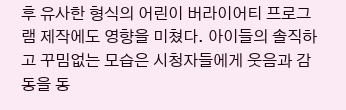후 유사한 형식의 어린이 버라이어티 프로그램 제작에도 영향을 미쳤다. 아이들의 솔직하고 꾸밈없는 모습은 시청자들에게 웃음과 감동을 동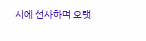시에 선사하며 오랫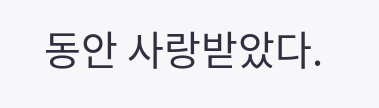동안 사랑받았다.